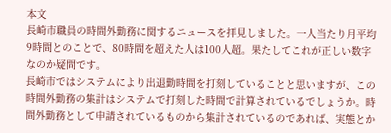本文
長崎市職員の時間外勤務に関するニュースを拝見しました。一人当たり月平均9時間とのことで、80時間を超えた人は100人超。果たしてこれが正しい数字なのか疑問です。
長崎市ではシステムにより出退勤時間を打刻していることと思いますが、この時間外勤務の集計はシステムで打刻した時間で計算されているでしょうか。時間外勤務として申請されているものから集計されているのであれば、実態とか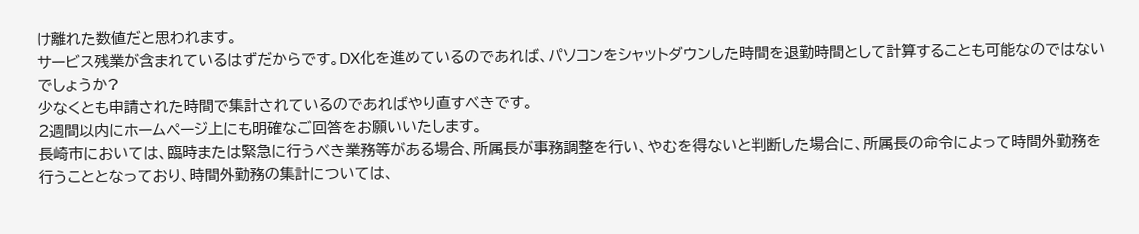け離れた数値だと思われます。
サービス残業が含まれているはずだからです。DX化を進めているのであれば、パソコンをシャットダウンした時間を退勤時間として計算することも可能なのではないでしょうか?
少なくとも申請された時間で集計されているのであればやり直すべきです。
2週間以内にホームページ上にも明確なご回答をお願いいたします。
長崎市においては、臨時または緊急に行うべき業務等がある場合、所属長が事務調整を行い、やむを得ないと判断した場合に、所属長の命令によって時間外勤務を行うこととなっており、時間外勤務の集計については、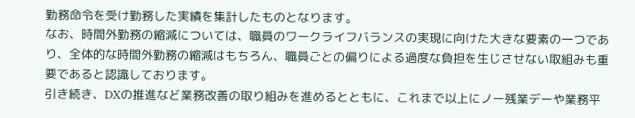勤務命令を受け勤務した実績を集計したものとなります。
なお、時間外勤務の縮減については、職員のワークライフバランスの実現に向けた大きな要素の一つであり、全体的な時間外勤務の縮減はもちろん、職員ごとの偏りによる過度な負担を生じさせない取組みも重要であると認識しております。
引き続き、DXの推進など業務改善の取り組みを進めるとともに、これまで以上にノー残業デーや業務平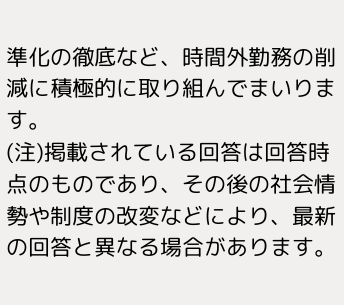準化の徹底など、時間外勤務の削減に積極的に取り組んでまいります。
(注)掲載されている回答は回答時点のものであり、その後の社会情勢や制度の改変などにより、最新の回答と異なる場合があります。